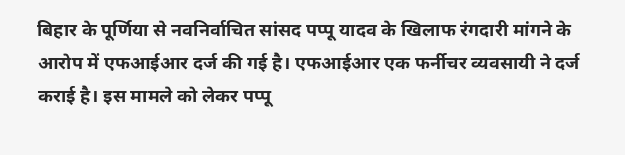बिहार के पूर्णिया से नवनिर्वाचित सांसद पप्पू यादव के खिलाफ रंगदारी मांगने के आरोप में एफआईआर दर्ज की गई है। एफआईआर एक फर्नीचर व्यवसायी ने दर्ज कराई है। इस मामले को लेकर पप्पू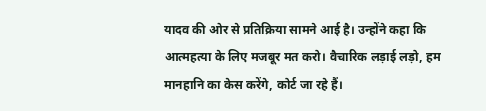यादव की ओर से प्रतिक्रिया सामने आई है। उन्होंने कहा कि आत्महत्या के लिए मजबूर मत करो। वैचारिक लड़ाई लड़ो, हम मानहानि का केस करेंगे, कोर्ट जा रहे हैं।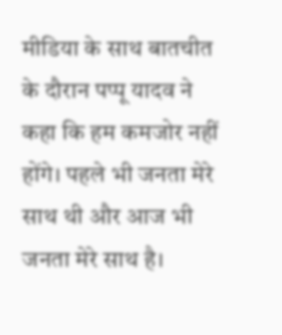मीडिया के साथ बातचीत के दौरान पप्पू यादव ने कहा कि हम कमजोर नहीं होंगे। पहले भी जनता मेरे साथ थी और आज भी जनता मेरे साथ है।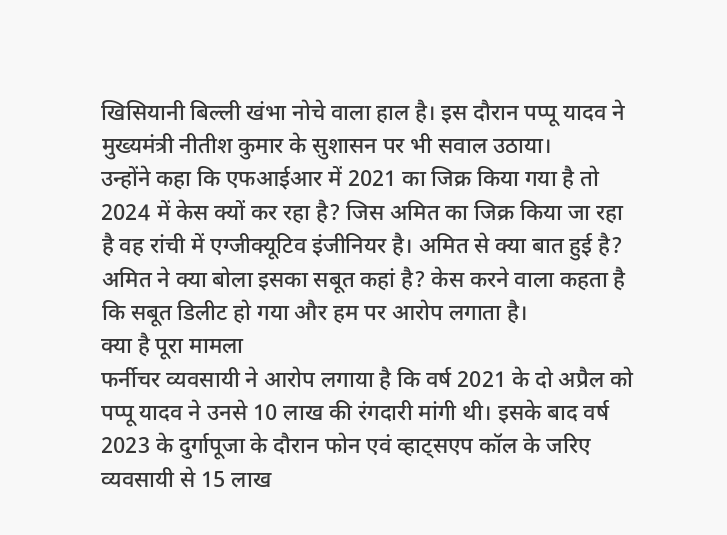खिसियानी बिल्ली खंभा नोचे वाला हाल है। इस दौरान पप्पू यादव ने मुख्यमंत्री नीतीश कुमार के सुशासन पर भी सवाल उठाया।
उन्होंने कहा कि एफआईआर में 2021 का जिक्र किया गया है तो 2024 में केस क्यों कर रहा है? जिस अमित का जिक्र किया जा रहा है वह रांची में एग्जीक्यूटिव इंजीनियर है। अमित से क्या बात हुई है? अमित ने क्या बोला इसका सबूत कहां है? केस करने वाला कहता है कि सबूत डिलीट हो गया और हम पर आरोप लगाता है।
क्या है पूरा मामला
फर्नीचर व्यवसायी ने आरोप लगाया है कि वर्ष 2021 के दो अप्रैल को पप्पू यादव ने उनसे 10 लाख की रंगदारी मांगी थी। इसके बाद वर्ष 2023 के दुर्गापूजा के दौरान फोन एवं व्हाट्सएप कॉल के जरिए व्यवसायी से 15 लाख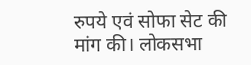रुपये एवं सोफा सेट की मांग की। लोकसभा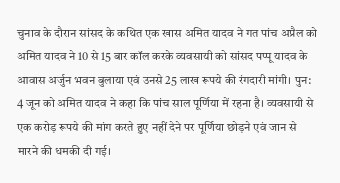चुनाव के दौरान सांसद के कथित एक खास अमित यादव ने गत पांच अप्रैल को अमित यादव ने 10 से 15 बार कॉल करके व्यवसायी को सांसद पप्पू यादव के आवास अर्जुन भवन बुलाया एवं उनसे 25 लाख रूपये की रंगदारी मांगी। पुन: 4 जून को अमित यादव ने कहा कि पांच साल पूर्णिया में रहना है। व्यवसायी से एक करोड़ रूपये की मांग करते हुए नहीं देने पर पूर्णिया छोड़ने एवं जान से मारने की धमकी दी गई।